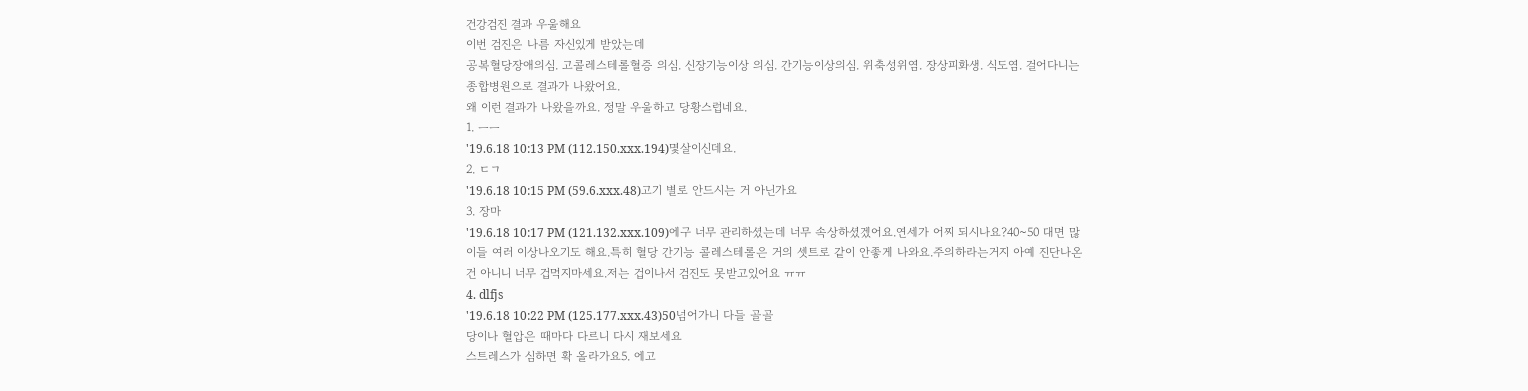건강검진 결과 우울해요
이번 검진은 나름 자신있게 받았는데
공복혈당장애의심. 고콜레스테롤혈증 의심. 신장기능이상 의심. 간기능이상의심. 위축성위염. 장상피화생. 식도염. 걸어다니는 종합병원으로 결과가 나왔어요.
왜 이런 결과가 나왔을까요. 정말 우울하고 당황스럽네요.
1. ㅡㅡ
'19.6.18 10:13 PM (112.150.xxx.194)몇살이신데요.
2. ㄷㄱ
'19.6.18 10:15 PM (59.6.xxx.48)고기 별로 안드시는 거 아닌가요
3. 장마
'19.6.18 10:17 PM (121.132.xxx.109)에구 너무 관리하셨는데 너무 속상하셨겠어요.연세가 어찌 되시나요?40~50 대면 많이들 여러 이상나오기도 해요.특히 혈당 간기능 콜레스테롤은 거의 셋트로 같이 안좋게 나와요.주의하라는거지 아예 진단나온건 아니니 너무 겁먹지마세요.저는 겁이나서 검진도 못받고있어요 ㅠㅠ
4. dlfjs
'19.6.18 10:22 PM (125.177.xxx.43)50넘어가니 다들 골골
당이나 혈압은 때마다 다르니 다시 재보세요
스트레스가 심하면 확 올라가요5. 에고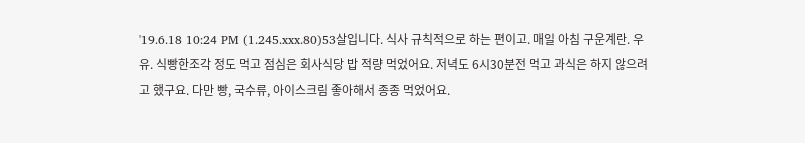'19.6.18 10:24 PM (1.245.xxx.80)53살입니다. 식사 규칙적으로 하는 편이고. 매일 아침 구운계란. 우유. 식빵한조각 정도 먹고 점심은 회사식당 밥 적량 먹었어요. 저녁도 6시30분전 먹고 과식은 하지 않으려고 했구요. 다만 빵, 국수류, 아이스크림 좋아해서 종종 먹었어요.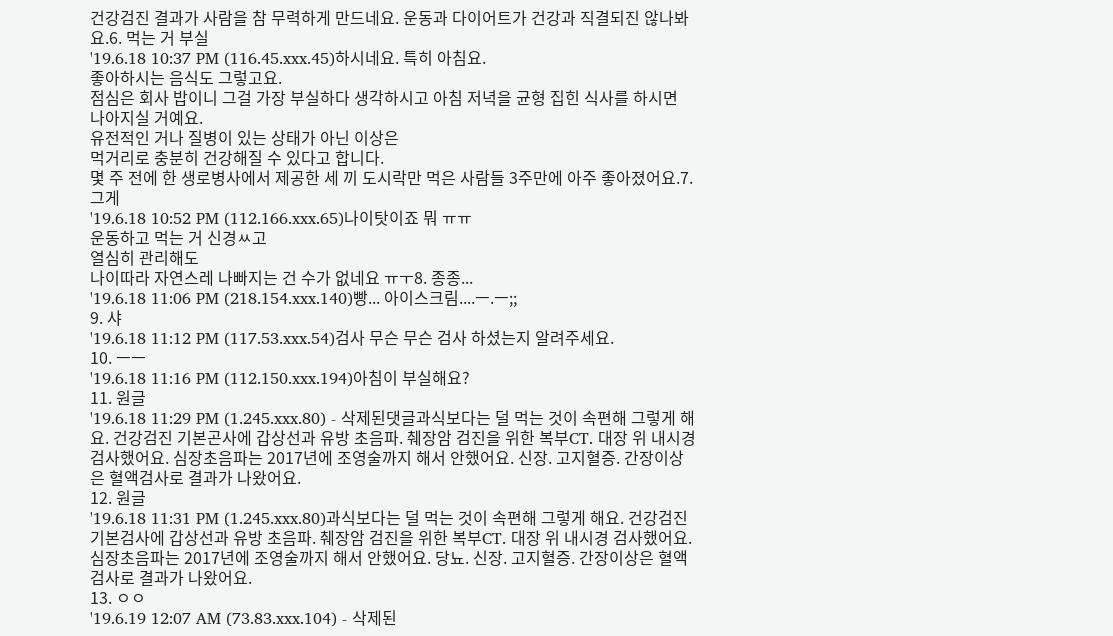건강검진 결과가 사람을 참 무력하게 만드네요. 운동과 다이어트가 건강과 직결되진 않나봐요.6. 먹는 거 부실
'19.6.18 10:37 PM (116.45.xxx.45)하시네요. 특히 아침요.
좋아하시는 음식도 그렇고요.
점심은 회사 밥이니 그걸 가장 부실하다 생각하시고 아침 저녁을 균형 집힌 식사를 하시면
나아지실 거예요.
유전적인 거나 질병이 있는 상태가 아닌 이상은
먹거리로 충분히 건강해질 수 있다고 합니다.
몇 주 전에 한 생로병사에서 제공한 세 끼 도시락만 먹은 사람들 3주만에 아주 좋아졌어요.7. 그게
'19.6.18 10:52 PM (112.166.xxx.65)나이탓이죠 뭐 ㅠㅠ
운동하고 먹는 거 신경ㅆ고
열심히 관리해도
나이따라 자연스레 나빠지는 건 수가 없네요 ㅠㅜ8. 종종...
'19.6.18 11:06 PM (218.154.xxx.140)빵... 아이스크림....ㅡ.ㅡ;;
9. 샤
'19.6.18 11:12 PM (117.53.xxx.54)검사 무슨 무슨 검사 하셨는지 알려주세요.
10. ㅡㅡ
'19.6.18 11:16 PM (112.150.xxx.194)아침이 부실해요?
11. 원글
'19.6.18 11:29 PM (1.245.xxx.80) - 삭제된댓글과식보다는 덜 먹는 것이 속편해 그렇게 해요. 건강검진 기본곤사에 갑상선과 유방 초음파. 췌장암 검진을 위한 복부CT. 대장 위 내시경 검사했어요. 심장초음파는 2017년에 조영술까지 해서 안했어요. 신장. 고지혈증. 간장이상은 혈액검사로 결과가 나왔어요.
12. 원글
'19.6.18 11:31 PM (1.245.xxx.80)과식보다는 덜 먹는 것이 속편해 그렇게 해요. 건강검진 기본검사에 갑상선과 유방 초음파. 췌장암 검진을 위한 복부CT. 대장 위 내시경 검사했어요. 심장초음파는 2017년에 조영술까지 해서 안했어요. 당뇨. 신장. 고지혈증. 간장이상은 혈액검사로 결과가 나왔어요.
13. ㅇㅇ
'19.6.19 12:07 AM (73.83.xxx.104) - 삭제된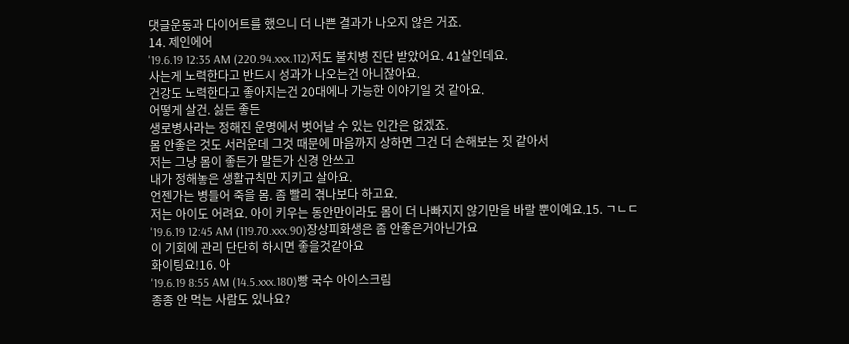댓글운동과 다이어트를 했으니 더 나쁜 결과가 나오지 않은 거죠.
14. 제인에어
'19.6.19 12:35 AM (220.94.xxx.112)저도 불치병 진단 받았어요. 41살인데요.
사는게 노력한다고 반드시 성과가 나오는건 아니잖아요.
건강도 노력한다고 좋아지는건 20대에나 가능한 이야기일 것 같아요.
어떻게 살건. 싫든 좋든
생로병사라는 정해진 운명에서 벗어날 수 있는 인간은 없겠죠.
몸 안좋은 것도 서러운데 그것 때문에 마음까지 상하면 그건 더 손해보는 짓 같아서
저는 그냥 몸이 좋든가 말든가 신경 안쓰고
내가 정해놓은 생활규칙만 지키고 살아요.
언젠가는 병들어 죽을 몸. 좀 빨리 겪나보다 하고요.
저는 아이도 어려요. 아이 키우는 동안만이라도 몸이 더 나빠지지 않기만을 바랄 뿐이예요.15. ㄱㄴㄷ
'19.6.19 12:45 AM (119.70.xxx.90)장상피화생은 좀 안좋은거아닌가요
이 기회에 관리 단단히 하시면 좋을것같아요
화이팅요!16. 아
'19.6.19 8:55 AM (14.5.xxx.180)빵 국수 아이스크림
종종 안 먹는 사람도 있나요?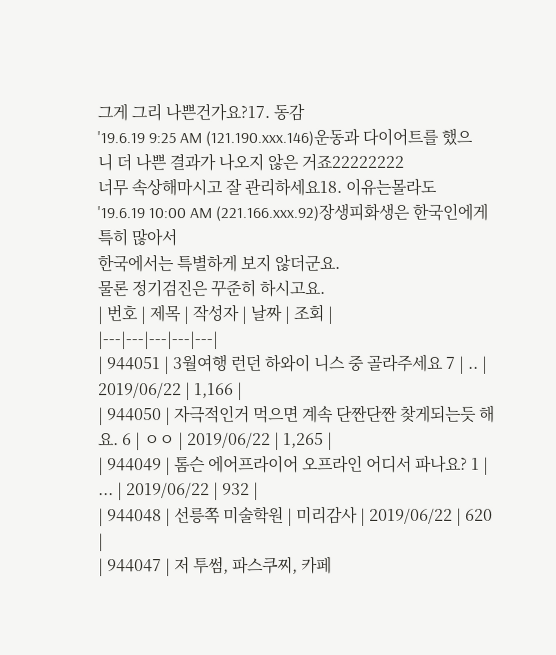그게 그리 나쁜건가요?17. 동감
'19.6.19 9:25 AM (121.190.xxx.146)운동과 다이어트를 했으니 더 나쁜 결과가 나오지 않은 거죠22222222
너무 속상해마시고 잘 관리하세요18. 이유는몰라도
'19.6.19 10:00 AM (221.166.xxx.92)장생피화생은 한국인에게 특히 많아서
한국에서는 특별하게 보지 않더군요.
물론 정기검진은 꾸준히 하시고요.
| 번호 | 제목 | 작성자 | 날짜 | 조회 |
|---|---|---|---|---|
| 944051 | 3월여행 런던 하와이 니스 중 골라주세요 7 | .. | 2019/06/22 | 1,166 |
| 944050 | 자극적인거 먹으면 계속 단짠단짠 찾게되는듯 해요. 6 | ㅇㅇ | 2019/06/22 | 1,265 |
| 944049 | 톰슨 에어프라이어 오프라인 어디서 파나요? 1 | ... | 2019/06/22 | 932 |
| 944048 | 선릉쪽 미술학원 | 미리감사 | 2019/06/22 | 620 |
| 944047 | 저 투썸, 파스쿠찌, 카페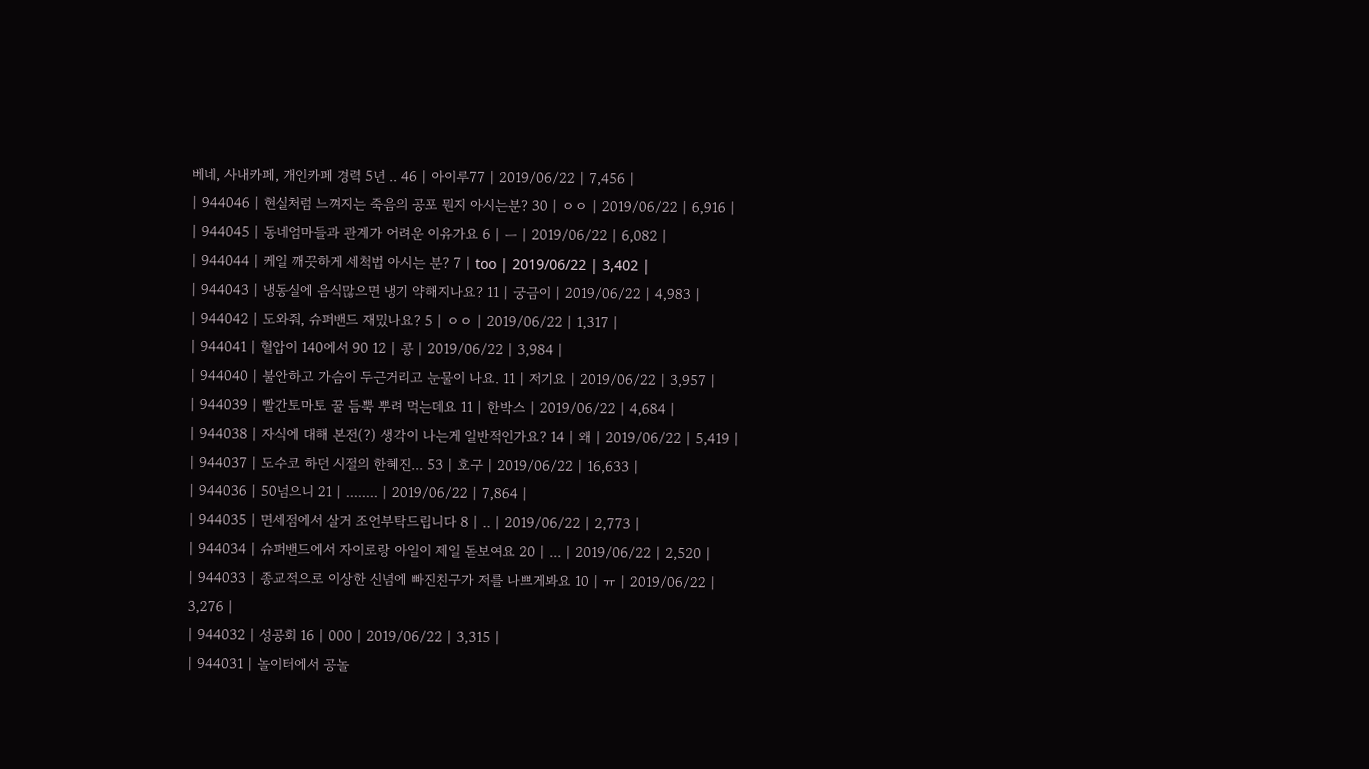베네, 사내카페, 개인카페 경력 5년 .. 46 | 아이루77 | 2019/06/22 | 7,456 |
| 944046 | 현실처럼 느껴지는 죽음의 공포 뭔지 아시는분? 30 | ㅇㅇ | 2019/06/22 | 6,916 |
| 944045 | 동네엄마들과 관계가 어려운 이유가요 6 | ㅡ | 2019/06/22 | 6,082 |
| 944044 | 케일 깨끗하게 세척법 아시는 분? 7 | too | 2019/06/22 | 3,402 |
| 944043 | 냉동실에 음식많으면 냉기 약해지나요? 11 | 궁금이 | 2019/06/22 | 4,983 |
| 944042 | 도와줘, 슈퍼밴드 재밌나요? 5 | ㅇㅇ | 2019/06/22 | 1,317 |
| 944041 | 혈압이 140에서 90 12 | 콩 | 2019/06/22 | 3,984 |
| 944040 | 불안하고 가슴이 두근거리고 눈물이 나요. 11 | 저기요 | 2019/06/22 | 3,957 |
| 944039 | 빨간토마토 꿀 듬뿍 뿌려 먹는데요 11 | 한박스 | 2019/06/22 | 4,684 |
| 944038 | 자식에 대해 본전(?) 생각이 나는게 일반적인가요? 14 | 왜 | 2019/06/22 | 5,419 |
| 944037 | 도수코 하던 시절의 한혜진... 53 | 호구 | 2019/06/22 | 16,633 |
| 944036 | 50넘으니 21 | ........ | 2019/06/22 | 7,864 |
| 944035 | 면세점에서 살거 조언부탁드립니다 8 | .. | 2019/06/22 | 2,773 |
| 944034 | 슈퍼밴드에서 자이로랑 아일이 제일 돋보여요 20 | ... | 2019/06/22 | 2,520 |
| 944033 | 종교적으로 이상한 신념에 빠진친구가 저를 나쁘게봐요 10 | ㅠ | 2019/06/22 | 3,276 |
| 944032 | 성공회 16 | 000 | 2019/06/22 | 3,315 |
| 944031 | 놀이터에서 공놀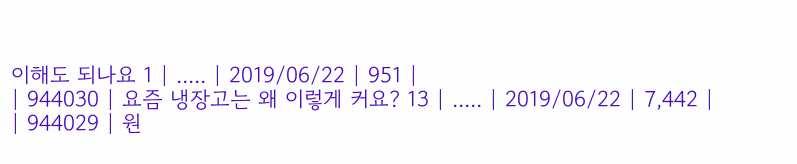이해도 되나요 1 | ..... | 2019/06/22 | 951 |
| 944030 | 요즘 냉장고는 왜 이렇게 커요? 13 | ..... | 2019/06/22 | 7,442 |
| 944029 | 원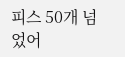피스 50개 넘었어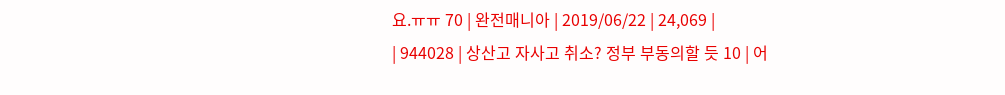요.ㅠㅠ 70 | 완전매니아 | 2019/06/22 | 24,069 |
| 944028 | 상산고 자사고 취소? 정부 부동의할 듯 10 | 어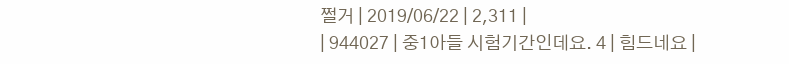쩔거 | 2019/06/22 | 2,311 |
| 944027 | 중1아들 시험기간인데요. 4 | 힘드네요 |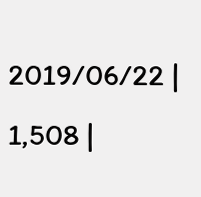2019/06/22 | 1,508 |